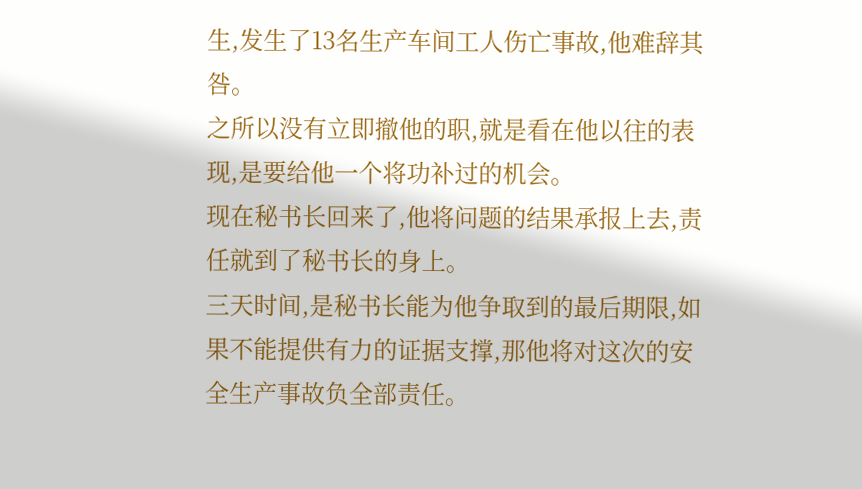生,发生了13名生产车间工人伤亡事故,他难辞其咎。
之所以没有立即撤他的职,就是看在他以往的表现,是要给他一个将功补过的机会。
现在秘书长回来了,他将问题的结果承报上去,责任就到了秘书长的身上。
三天时间,是秘书长能为他争取到的最后期限,如果不能提供有力的证据支撑,那他将对这次的安全生产事故负全部责任。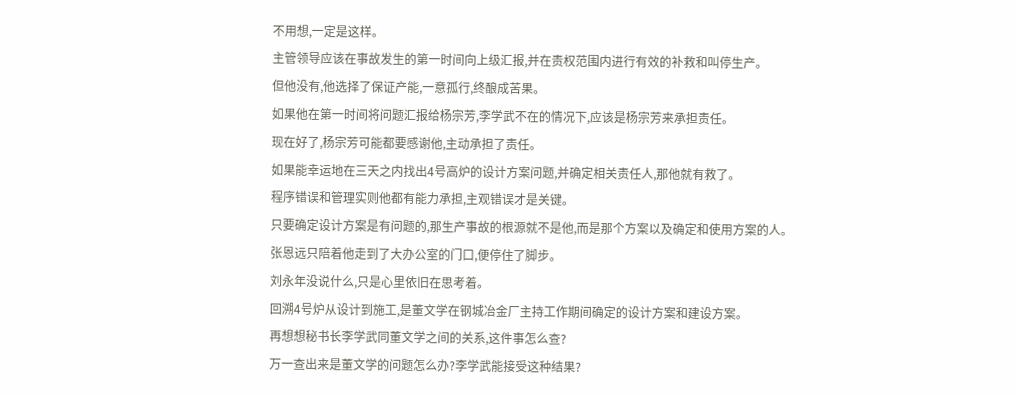不用想,一定是这样。
主管领导应该在事故发生的第一时间向上级汇报,并在责权范围内进行有效的补救和叫停生产。
但他没有,他选择了保证产能,一意孤行,终酿成苦果。
如果他在第一时间将问题汇报给杨宗芳,李学武不在的情况下,应该是杨宗芳来承担责任。
现在好了,杨宗芳可能都要感谢他,主动承担了责任。
如果能幸运地在三天之内找出4号高炉的设计方案问题,并确定相关责任人,那他就有救了。
程序错误和管理实则他都有能力承担,主观错误才是关键。
只要确定设计方案是有问题的,那生产事故的根源就不是他,而是那个方案以及确定和使用方案的人。
张恩远只陪着他走到了大办公室的门口,便停住了脚步。
刘永年没说什么,只是心里依旧在思考着。
回溯4号炉从设计到施工,是董文学在钢城冶金厂主持工作期间确定的设计方案和建设方案。
再想想秘书长李学武同董文学之间的关系,这件事怎么查?
万一查出来是董文学的问题怎么办?李学武能接受这种结果?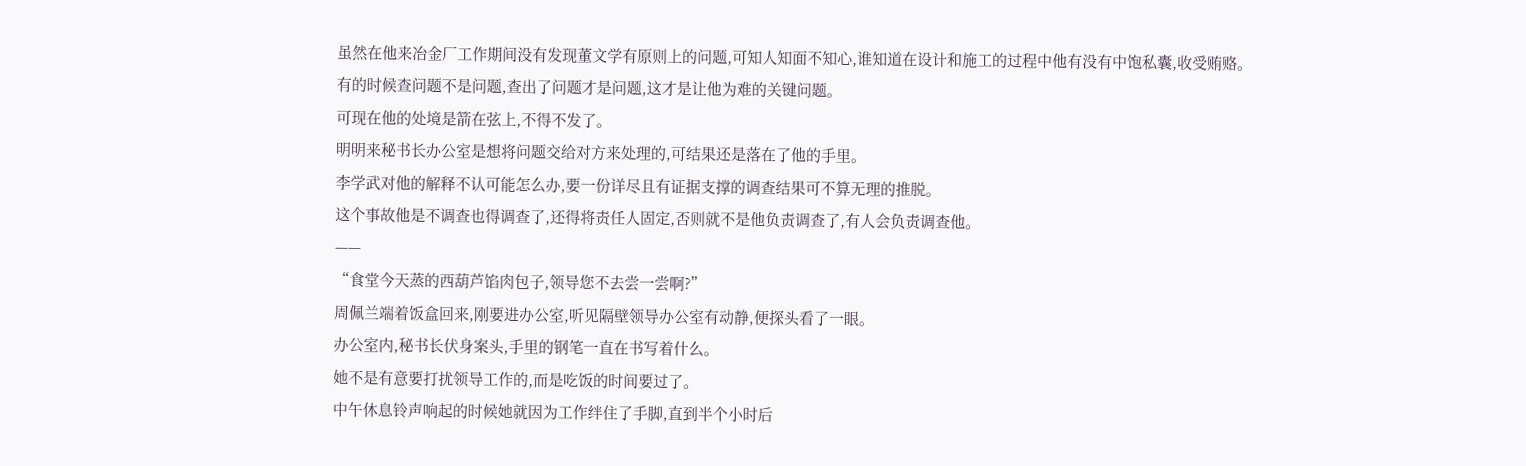虽然在他来冶金厂工作期间没有发现董文学有原则上的问题,可知人知面不知心,谁知道在设计和施工的过程中他有没有中饱私囊,收受贿赂。
有的时候查问题不是问题,查出了问题才是问题,这才是让他为难的关键问题。
可现在他的处境是箭在弦上,不得不发了。
明明来秘书长办公室是想将问题交给对方来处理的,可结果还是落在了他的手里。
李学武对他的解释不认可能怎么办,要一份详尽且有证据支撑的调查结果可不算无理的推脱。
这个事故他是不调查也得调查了,还得将责任人固定,否则就不是他负责调查了,有人会负责调查他。
——
“食堂今天蒸的西葫芦馅肉包子,领导您不去尝一尝啊?”
周佩兰端着饭盒回来,刚要进办公室,听见隔壁领导办公室有动静,便探头看了一眼。
办公室内,秘书长伏身案头,手里的钢笔一直在书写着什么。
她不是有意要打扰领导工作的,而是吃饭的时间要过了。
中午休息铃声响起的时候她就因为工作绊住了手脚,直到半个小时后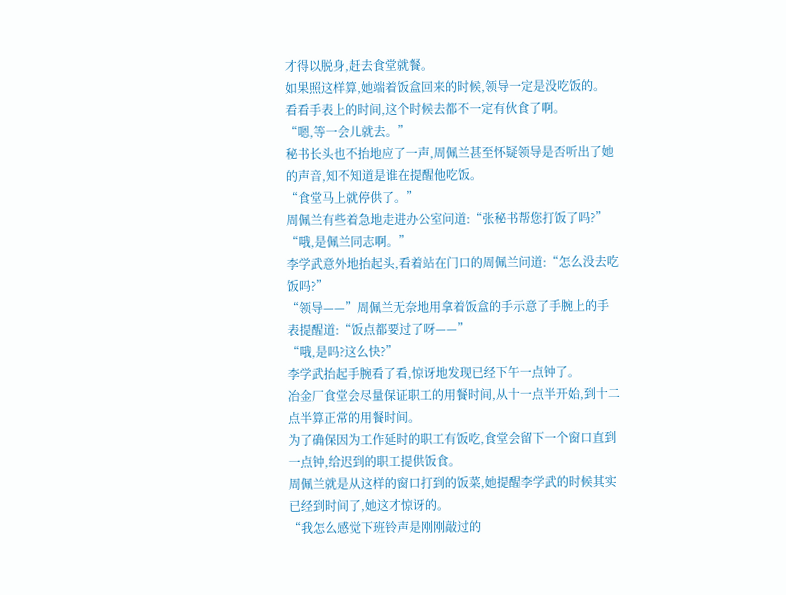才得以脱身,赶去食堂就餐。
如果照这样算,她端着饭盒回来的时候,领导一定是没吃饭的。
看看手表上的时间,这个时候去都不一定有伙食了啊。
“嗯,等一会儿就去。”
秘书长头也不抬地应了一声,周佩兰甚至怀疑领导是否听出了她的声音,知不知道是谁在提醒他吃饭。
“食堂马上就停供了。”
周佩兰有些着急地走进办公室问道:“张秘书帮您打饭了吗?”
“哦,是佩兰同志啊。”
李学武意外地抬起头,看着站在门口的周佩兰问道:“怎么没去吃饭吗?”
“领导——”周佩兰无奈地用拿着饭盒的手示意了手腕上的手表提醒道:“饭点都要过了呀——”
“哦,是吗?这么快?”
李学武抬起手腕看了看,惊讶地发现已经下午一点钟了。
冶金厂食堂会尽量保证职工的用餐时间,从十一点半开始,到十二点半算正常的用餐时间。
为了确保因为工作延时的职工有饭吃,食堂会留下一个窗口直到一点钟,给迟到的职工提供饭食。
周佩兰就是从这样的窗口打到的饭菜,她提醒李学武的时候其实已经到时间了,她这才惊讶的。
“我怎么感觉下班铃声是刚刚敲过的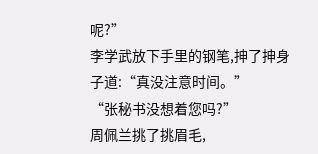呢?”
李学武放下手里的钢笔,抻了抻身子道:“真没注意时间。”
“张秘书没想着您吗?”
周佩兰挑了挑眉毛,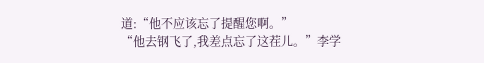道:“他不应该忘了提醒您啊。”
“他去钢飞了,我差点忘了这茬儿。”李学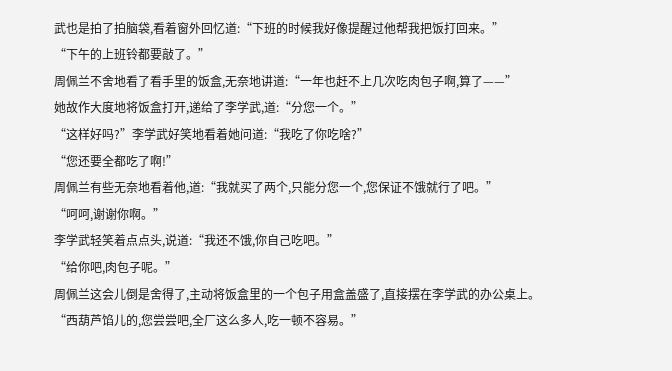武也是拍了拍脑袋,看着窗外回忆道:“下班的时候我好像提醒过他帮我把饭打回来。”
“下午的上班铃都要敲了。”
周佩兰不舍地看了看手里的饭盒,无奈地讲道:“一年也赶不上几次吃肉包子啊,算了——”
她故作大度地将饭盒打开,递给了李学武,道:“分您一个。”
“这样好吗?”李学武好笑地看着她问道:“我吃了你吃啥?”
“您还要全都吃了啊!”
周佩兰有些无奈地看着他,道:“我就买了两个,只能分您一个,您保证不饿就行了吧。”
“呵呵,谢谢你啊。”
李学武轻笑着点点头,说道:“我还不饿,你自己吃吧。”
“给你吧,肉包子呢。”
周佩兰这会儿倒是舍得了,主动将饭盒里的一个包子用盒盖盛了,直接摆在李学武的办公桌上。
“西葫芦馅儿的,您尝尝吧,全厂这么多人,吃一顿不容易。”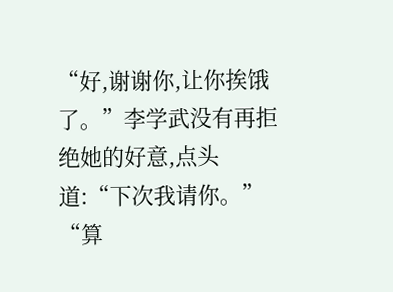“好,谢谢你,让你挨饿了。”李学武没有再拒绝她的好意,点头道:“下次我请你。”
“算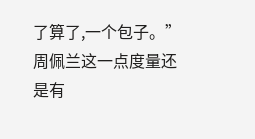了算了,一个包子。”
周佩兰这一点度量还是有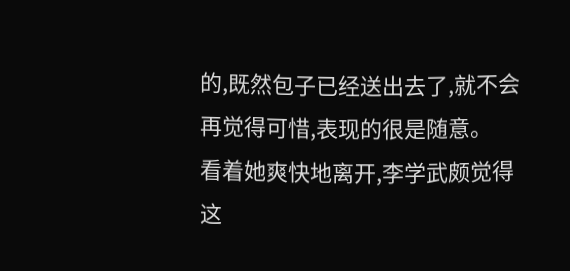的,既然包子已经送出去了,就不会再觉得可惜,表现的很是随意。
看着她爽快地离开,李学武颇觉得这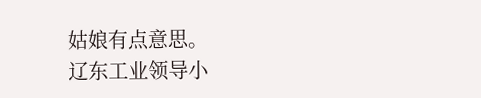姑娘有点意思。
辽东工业领导小